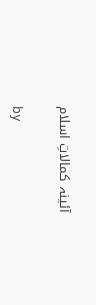آئینہ کمالاتِ اسلام

by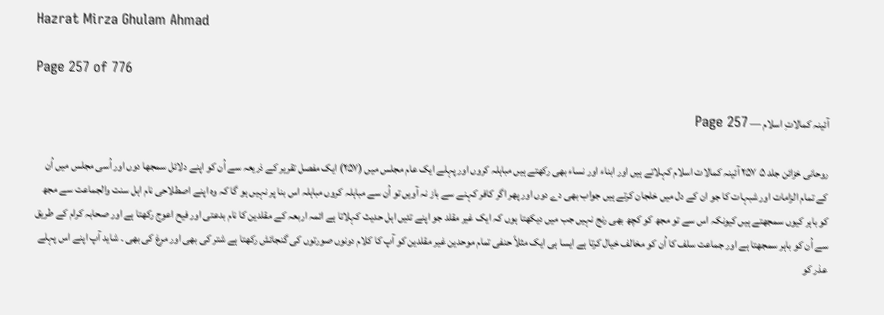Hazrat Mirza Ghulam Ahmad

Page 257 of 776

آئینہ کمالاتِ اسلام — Page 257

روحانی خزائن جلد ۵ ۲۵۷ آئینہ کمالات اسلام کہلاتے ہیں اور ابناء اور نساء بھی رکھتے ہیں مباہلہ کروں اور پہلے ایک عام مجلس میں (۲۵۷) ایک مفصل تقریر کے ذریعہ سے اُن کو اپنے دلائل سمجھا دوں اور اُسی مجلس میں اُن کے تمام الزامات اور شبہات کا جو ان کے دل میں خلجان کرتے ہیں جواب بھی دے دوں اور پھر اگر کافر کہنے سے باز نہ آویں تو اُن سے مباہلہ کروں مباہلہ اس بنا پر نہیں ہو گا کہ وہ اپنے اصطلاحی نام اہل سنت والجماعت سے مجھ کو باہر کیوں سمجھتے ہیں کیونکہ اس سے تو مجھ کو کچھ بھی رنج نہیں جب میں دیکھتا ہوں کہ ایک غیر مقلد جو اپنے تئیں اہل حدیث کہلاتا ہے ائمہ اربعہ کے مقلدین کا نام بدعتی اور فیح اعوج رکھتا ہے اور صحابہ کرام کے طریق سے اُن کو باہر سمجھتا ہے اور جماعت سلف کا اُن کو مخالف خیال کرتا ہے ایسا ہی ایک مثلاً حنفی تمام موحدین غیر مقلدین کو آپ کا کلام دونوں صورتوں کی گنجائش رکھتا ہے شتر کی بھی اور مرغ کی بھی ۔ شاید آپ اپنے اس پہلے عذر کو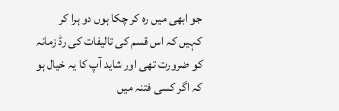جو ابھی میں رہ کر چکا ہوں دو ہرا کر کہیں کہ اس قسم کی تالیفات کی رڈ زمانہ کو ضرورت تھی اور شاید آپ کا یہ خیال ہو کہ اگر کسی فتنہ میں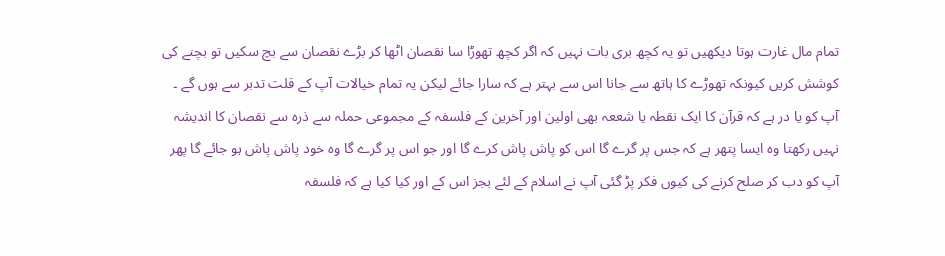تمام مال غارت ہوتا دیکھیں تو یہ کچھ بری بات نہیں کہ اگر کچھ تھوڑا سا نقصان اٹھا کر بڑے نقصان سے بچ سکیں تو بچنے کی کوشش کریں کیونکہ تھوڑے کا ہاتھ سے جانا اس سے بہتر ہے کہ سارا جائے لیکن یہ تمام خیالات آپ کے قلت تدبر سے ہوں گے ۔ آپ کو یا در ہے کہ قرآن کا ایک نقطہ یا شععہ بھی اولین اور آخرین کے فلسفہ کے مجموعی حملہ سے ذرہ سے نقصان کا اندیشہ نہیں رکھتا وہ ایسا پتھر ہے کہ جس پر گرے گا اس کو پاش پاش کرے گا اور جو اس پر گرے گا وہ خود پاش پاش ہو جائے گا پھر آپ کو دب کر صلح کرنے کی کیوں فکر پڑ گئی آپ نے اسلام کے لئے بجز اس کے اور کیا کیا ہے کہ فلسفہ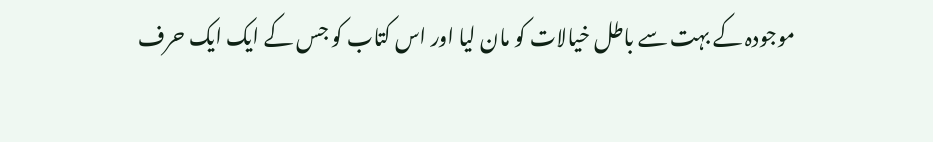موجودہ کے بہت سے باطل خیالات کو مان لیا اور اس کتاب کو جس کے ایک ایک حرف